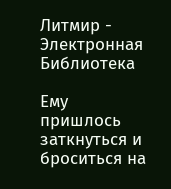Литмир - Электронная Библиотека

Ему пришлось заткнуться и броситься на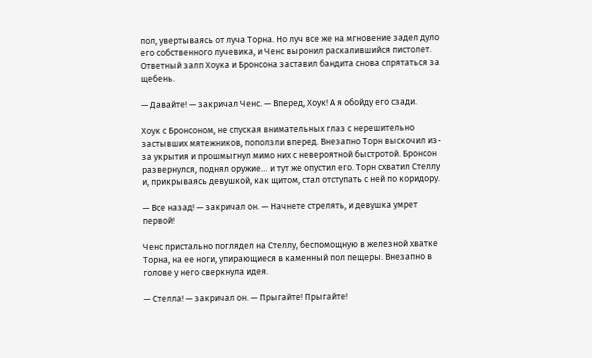пол, увертываясь от луча Торна. Но луч все же на мгновение задел дуло его собственного лучевика, и Ченс выронил раскалившийся пистолет. Ответный залп Хоука и Бронсона заставил бандита снова спрятаться за щебень.

— Давайте! — закричал Ченс. — Вперед, Хоук! А я обойду его сзади.

Хоук с Бронсоном, не спуская внимательных глаз с нерешительно застывших мятежников, поползли вперед. Внезапно Торн выскочил из-за укрытия и прошмыгнул мимо них с невероятной быстротой. Бронсон развернулся, поднял оружие… и тут же опустил его. Торн схватил Стеллу и, прикрываясь девушкой, как щитом, стал отступать с ней по коридору.

— Все назад! — закричал он. — Начнете стрелять, и девушка умрет первой!

Ченс пристально поглядел на Стеллу, беспомощную в железной хватке Торна, на ее ноги, упирающиеся в каменный пол пещеры. Внезапно в голове у него сверкнула идея.

— Стелла! — закричал он. — Прыгайте! Прыгайте!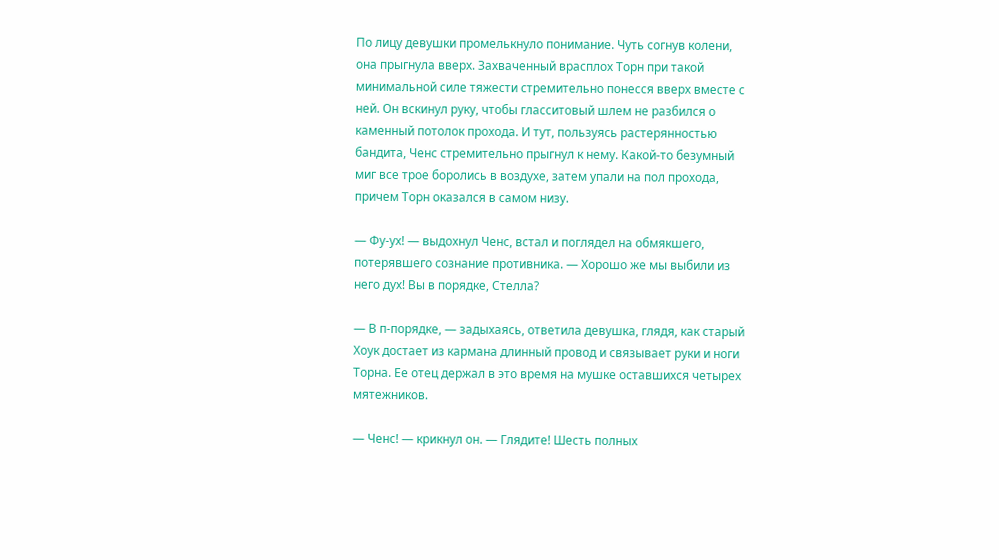По лицу девушки промелькнуло понимание. Чуть согнув колени, она прыгнула вверх. Захваченный врасплох Торн при такой минимальной силе тяжести стремительно понесся вверх вместе с ней. Он вскинул руку, чтобы гласситовый шлем не разбился о каменный потолок прохода. И тут, пользуясь растерянностью бандита, Ченс стремительно прыгнул к нему. Какой-то безумный миг все трое боролись в воздухе, затем упали на пол прохода, причем Торн оказался в самом низу.

— Фу-ух! — выдохнул Ченс, встал и поглядел на обмякшего, потерявшего сознание противника. — Хорошо же мы выбили из него дух! Вы в порядке, Стелла?

— В п-порядке, — задыхаясь, ответила девушка, глядя, как старый Хоук достает из кармана длинный провод и связывает руки и ноги Торна. Ее отец держал в это время на мушке оставшихся четырех мятежников.

— Ченс! — крикнул он. — Глядите! Шесть полных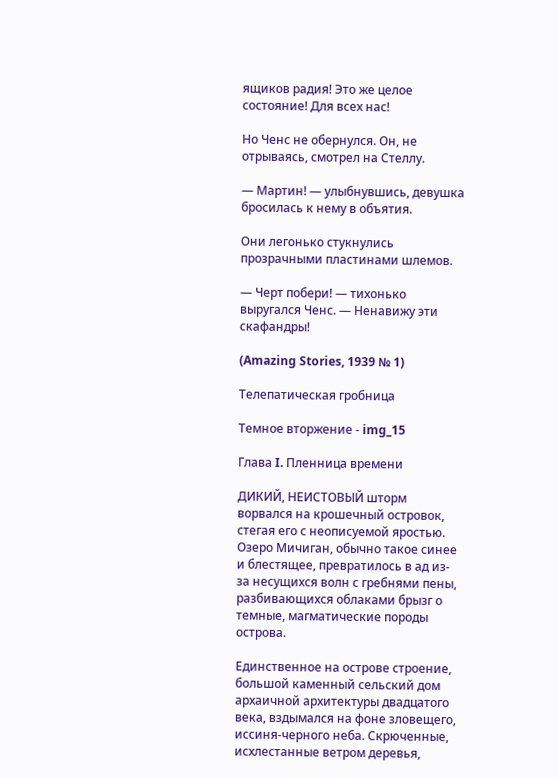ящиков радия! Это же целое состояние! Для всех нас!

Но Ченс не обернулся. Он, не отрываясь, смотрел на Стеллу.

— Мартин! — улыбнувшись, девушка бросилась к нему в объятия.

Они легонько стукнулись прозрачными пластинами шлемов.

— Черт побери! — тихонько выругался Ченс. — Ненавижу эти скафандры!

(Amazing Stories, 1939 № 1)

Телепатическая гробница

Темное вторжение - img_15

Глава I. Пленница времени

ДИКИЙ, НЕИСТОВЫЙ шторм ворвался на крошечный островок, стегая его с неописуемой яростью. Озеро Мичиган, обычно такое синее и блестящее, превратилось в ад из-за несущихся волн с гребнями пены, разбивающихся облаками брызг о темные, магматические породы острова.

Единственное на острове строение, большой каменный сельский дом архаичной архитектуры двадцатого века, вздымался на фоне зловещего, иссиня-черного неба. Скрюченные, исхлестанные ветром деревья,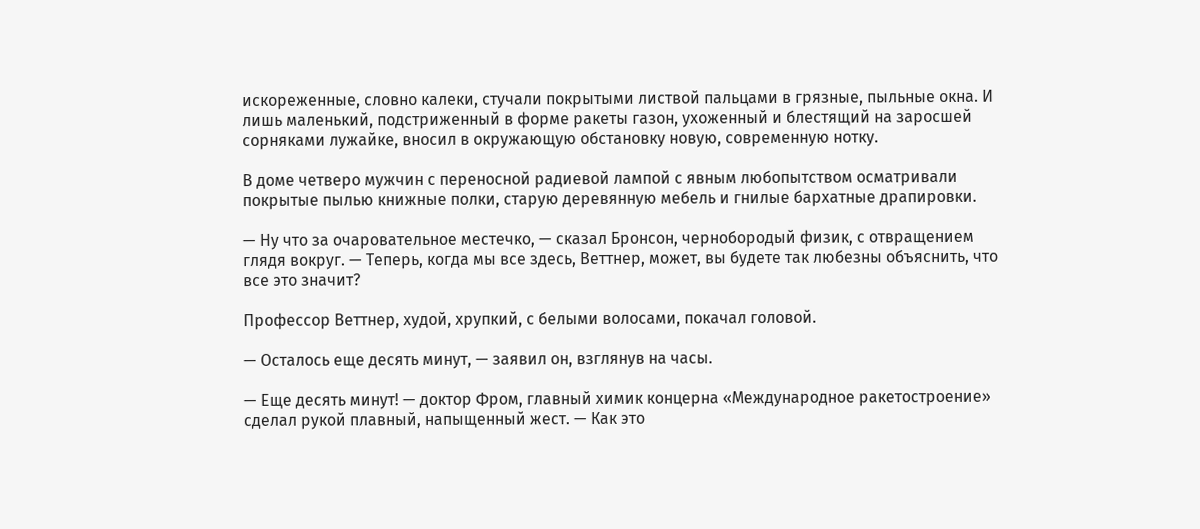искореженные, словно калеки, стучали покрытыми листвой пальцами в грязные, пыльные окна. И лишь маленький, подстриженный в форме ракеты газон, ухоженный и блестящий на заросшей сорняками лужайке, вносил в окружающую обстановку новую, современную нотку.

В доме четверо мужчин с переносной радиевой лампой с явным любопытством осматривали покрытые пылью книжные полки, старую деревянную мебель и гнилые бархатные драпировки.

— Ну что за очаровательное местечко, — сказал Бронсон, чернобородый физик, с отвращением глядя вокруг. — Теперь, когда мы все здесь, Веттнер, может, вы будете так любезны объяснить, что все это значит?

Профессор Веттнер, худой, хрупкий, с белыми волосами, покачал головой.

— Осталось еще десять минут, — заявил он, взглянув на часы.

— Еще десять минут! — доктор Фром, главный химик концерна «Международное ракетостроение» сделал рукой плавный, напыщенный жест. — Как это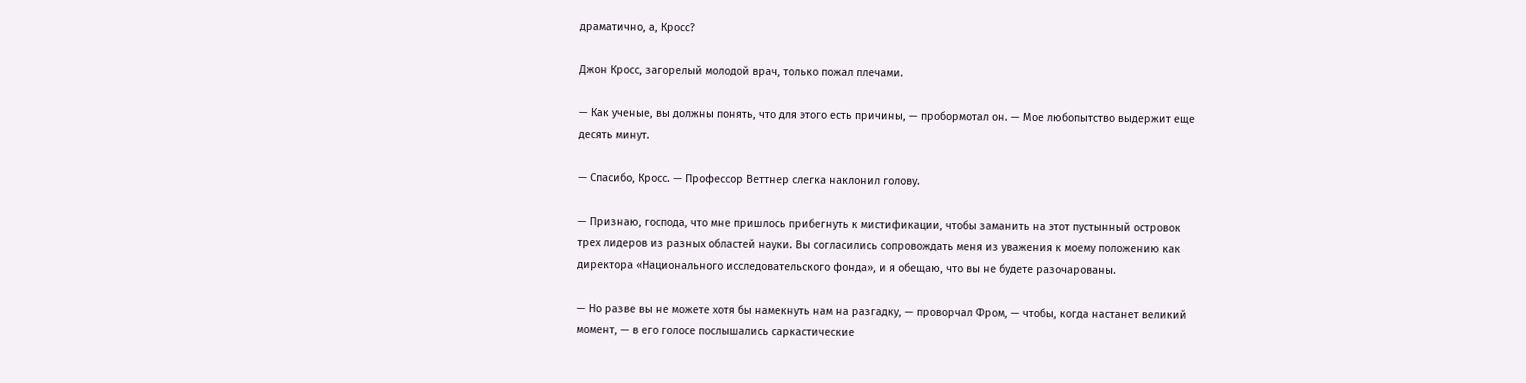драматично, а, Кросс?

Джон Кросс, загорелый молодой врач, только пожал плечами.

— Как ученые, вы должны понять, что для этого есть причины, — пробормотал он. — Мое любопытство выдержит еще десять минут.

— Спасибо, Кросс. — Профессор Веттнер слегка наклонил голову.

— Признаю, господа, что мне пришлось прибегнуть к мистификации, чтобы заманить на этот пустынный островок трех лидеров из разных областей науки. Вы согласились сопровождать меня из уважения к моему положению как директора «Национального исследовательского фонда», и я обещаю, что вы не будете разочарованы.

— Но разве вы не можете хотя бы намекнуть нам на разгадку, — проворчал Фром, — чтобы, когда настанет великий момент, — в его голосе послышались саркастические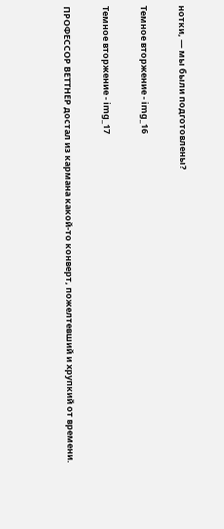нотки, — мы были подготовлены?

Темное вторжение - img_16

Темное вторжение - img_17

ПРОФЕССОР BETTHEP достал из кармана какой-то конверт, пожелтевший и хрупкий от времени.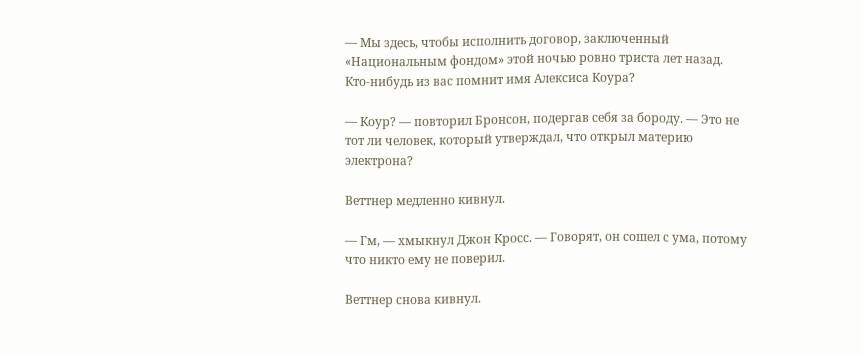— Мы здесь, чтобы исполнить договор, заключенный «Национальным фондом» этой ночью ровно триста лет назад. Кто-нибудь из вас помнит имя Алексиса Коура?

— Коур? — повторил Бронсон, подергав себя за бороду. — Это не тот ли человек, который утверждал, что открыл материю электрона?

Веттнер медленно кивнул.

— Гм, — хмыкнул Джон Кросс. — Говорят, он сошел с ума, потому что никто ему не поверил.

Веттнер снова кивнул.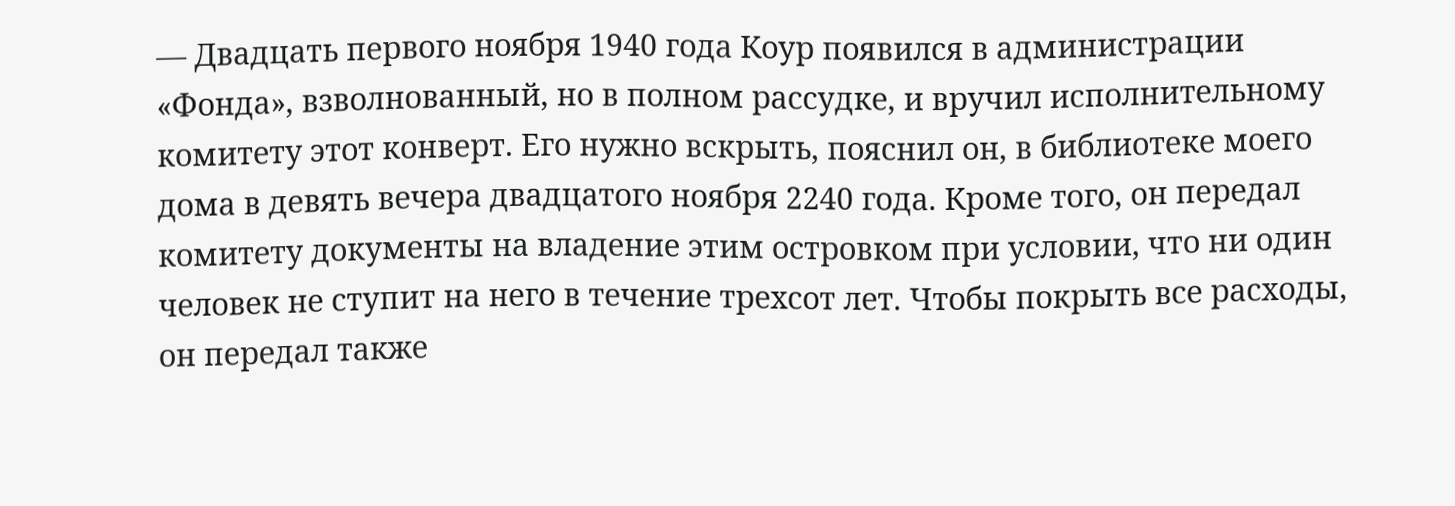— Двадцать первого ноября 1940 года Коур появился в администрации «Фонда», взволнованный, но в полном рассудке, и вручил исполнительному комитету этот конверт. Его нужно вскрыть, пояснил он, в библиотеке моего дома в девять вечера двадцатого ноября 2240 года. Кроме того, он передал комитету документы на владение этим островком при условии, что ни один человек не ступит на него в течение трехсот лет. Чтобы покрыть все расходы, он передал также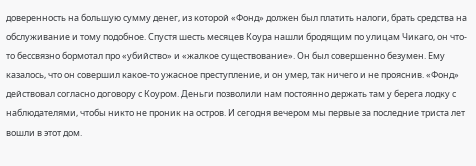доверенность на большую сумму денег, из которой «Фонд» должен был платить налоги, брать средства на обслуживание и тому подобное. Спустя шесть месяцев Коура нашли бродящим по улицам Чикаго, он что-то бессвязно бормотал про «убийство» и «жалкое существование». Он был совершенно безумен. Ему казалось, что он совершил какое-то ужасное преступление, и он умер, так ничего и не прояснив. «Фонд» действовал согласно договору с Коуром. Деньги позволили нам постоянно держать там у берега лодку с наблюдателями, чтобы никто не проник на остров. И сегодня вечером мы первые за последние триста лет вошли в этот дом.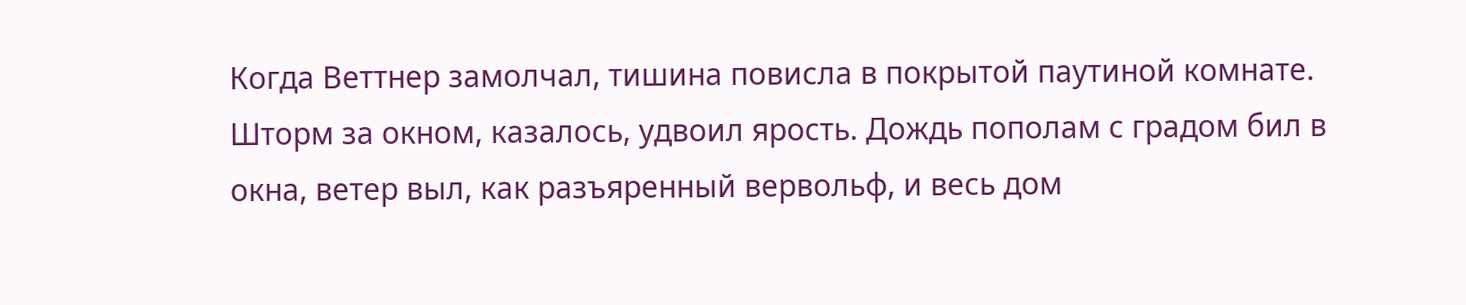Когда Веттнер замолчал, тишина повисла в покрытой паутиной комнате. Шторм за окном, казалось, удвоил ярость. Дождь пополам с градом бил в окна, ветер выл, как разъяренный вервольф, и весь дом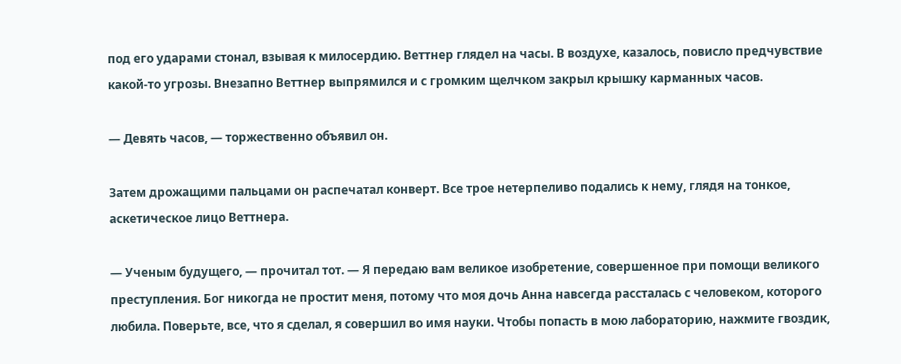под его ударами стонал, взывая к милосердию. Веттнер глядел на часы. В воздухе, казалось, повисло предчувствие какой-то угрозы. Внезапно Веттнер выпрямился и с громким щелчком закрыл крышку карманных часов.

— Девять часов, — торжественно объявил он.

Затем дрожащими пальцами он распечатал конверт. Все трое нетерпеливо подались к нему, глядя на тонкое, аскетическое лицо Веттнера.

— Ученым будущего, — прочитал тот. — Я передаю вам великое изобретение, совершенное при помощи великого преступления. Бог никогда не простит меня, потому что моя дочь Анна навсегда рассталась с человеком, которого любила. Поверьте, все, что я сделал, я совершил во имя науки. Чтобы попасть в мою лабораторию, нажмите гвоздик,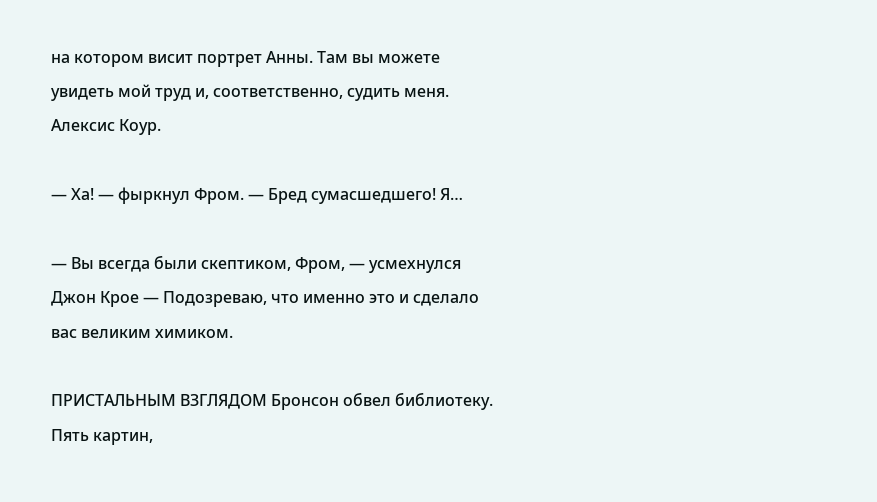на котором висит портрет Анны. Там вы можете увидеть мой труд и, соответственно, судить меня. Алексис Коур.

— Ха! — фыркнул Фром. — Бред сумасшедшего! Я…

— Вы всегда были скептиком, Фром, — усмехнулся Джон Крое — Подозреваю, что именно это и сделало вас великим химиком.

ПРИСТАЛЬНЫМ ВЗГЛЯДОМ Бронсон обвел библиотеку. Пять картин,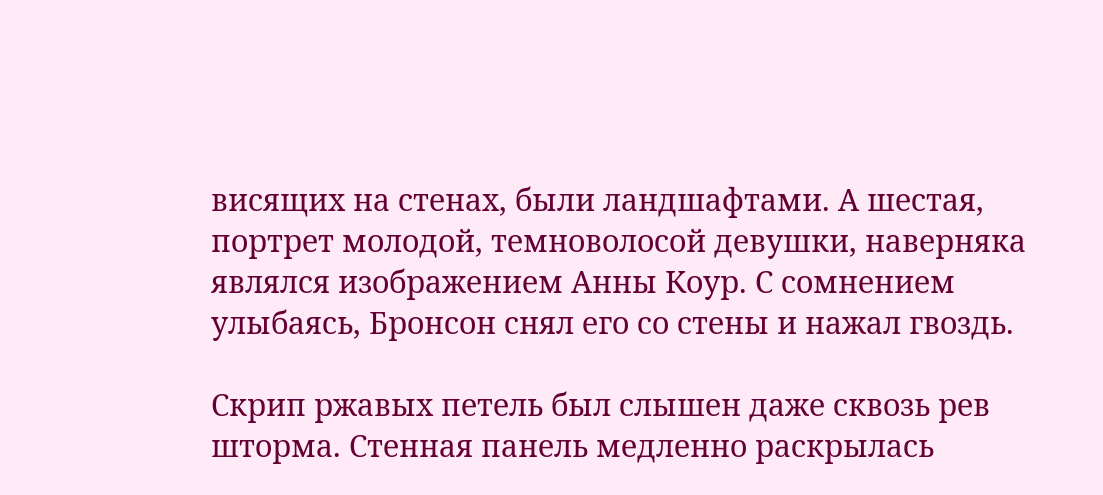висящих на стенах, были ландшафтами. А шестая, портрет молодой, темноволосой девушки, наверняка являлся изображением Анны Коур. С сомнением улыбаясь, Бронсон снял его со стены и нажал гвоздь.

Скрип ржавых петель был слышен даже сквозь рев шторма. Стенная панель медленно раскрылась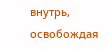внутрь, освобождая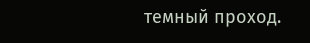темный проход.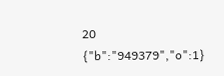20
{"b":"949379","o":1}